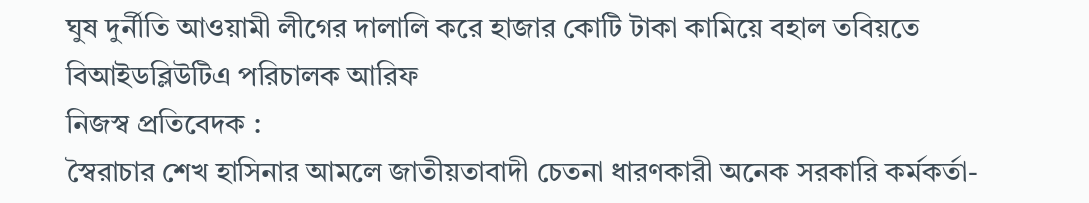ঘুষ দুর্নীতি আওয়ামী লীগের দালালি করে হাজার কোটি টাকা কামিয়ে বহাল তবিয়তে বিআইডব্লিউটিএ পরিচালক আরিফ
নিজস্ব প্রতিবেদক :
স্বৈরাচার শেখ হাসিনার আমলে জাতীয়তাবাদী চেতনা ধারণকারী অনেক সরকারি কর্মকর্তা-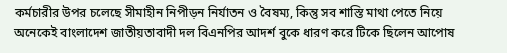কর্মচারীর উপর চলেছে সীমাহীন নিপীড়ন নির্যাতন ও বৈষম্য, কিন্তু সব শাস্তি মাথা পেতে নিয়ে অনেকেই বাংলাদেশ জাতীয়তাবাদী দল বিএনপির আদর্শ বুকে ধারণ করে টিকে ছিলেন আপোষ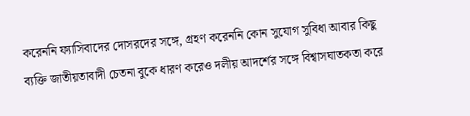করেননি ফ্যাসিবাদের দোসরদের সঙ্গে, গ্রহণ করেননি কোন সুযোগ সুবিধা আবার কিছু ব্যক্তি জাতীয়তাবাদী চেতনা বুকে ধারণ করেও দলীয় আদর্শের সঙ্গে বিশ্বাসঘাতকতা করে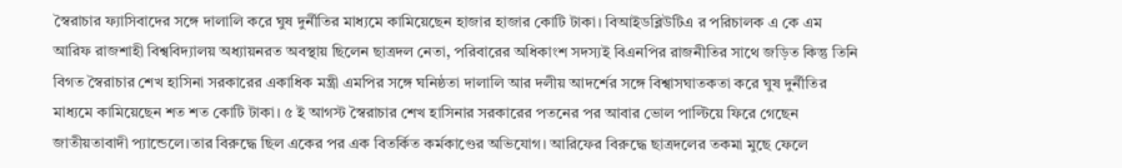স্বৈরাচার ফ্যাসিবাদের সঙ্গে দালালি করে ঘুষ দুর্নীতির মাধ্যমে কামিয়েছেন হাজার হাজার কোটি টাকা। বিআইডব্লিউটিএ র পরিচালক এ কে এম আরিফ রাজশাহী বিশ্ববিদ্যালয় অধ্যায়নরত অবস্থায় ছিলেন ছাত্রদল নেতা, পরিবারের অধিকাংশ সদস্যই বিএনপির রাজনীতির সাথে জড়িত কিন্তু তিনি বিগত স্বৈরাচার শেখ হাসিনা সরকারের একাধিক মন্ত্রী এমপির সঙ্গে ঘনিষ্ঠতা দালালি আর দলীয় আদর্শের সঙ্গে বিশ্বাসঘাতকতা করে ঘুষ দুর্নীতির মাধ্যমে কামিয়েছেন শত শত কোটি টাকা। ৫ ই আগস্ট স্বৈরাচার শেখ হাসিনার সরকারের পতনের পর আবার ভোল পাল্টিয়ে ফিরে গেছেন জাতীয়তাবাদী প্যান্ডেলে।তার বিরুদ্ধে ছিল একের পর এক বিতর্কিত কর্মকাণ্ডের অভিযোগ। আরিফের বিরুদ্ধে ছাত্রদলের তকমা মুছে ফেলে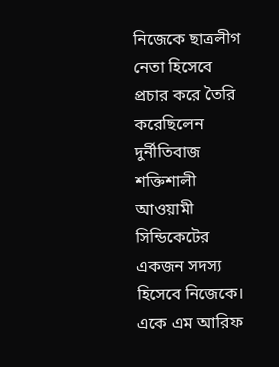নিজেকে ছাত্রলীগ নেতা হিসেবে প্রচার করে তৈরি করেছিলেন দুর্নীতিবাজ শক্তিশালী আওয়ামী সিন্ডিকেটের একজন সদস্য হিসেবে নিজেকে।
একে এম আরিফ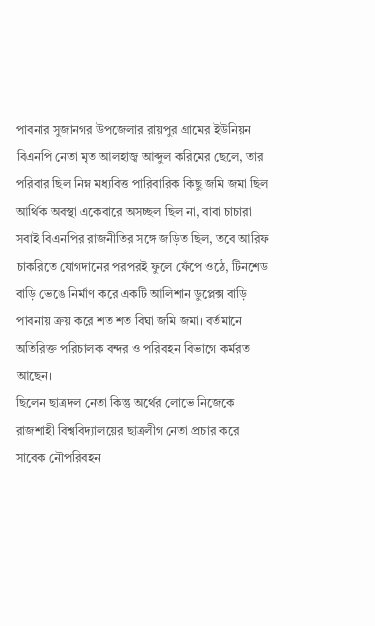পাবনার সুজানগর উপজেলার রায়পুর গ্রামের ইউনিয়ন বিএনপি নেতা মৃত আলহাজ্ব আব্দুল করিমের ছেলে, তার পরিবার ছিল নিম্ন মধ্যবিত্ত পারিবারিক কিছু জমি জমা ছিল আর্থিক অবস্থা একেবারে অসচ্ছল ছিল না, বাবা চাচারা সবাই বিএনপির রাজনীতির সঙ্গে জড়িত ছিল, তবে আরিফ চাকরিতে যোগদানের পরপরই ফুলে ফেঁপে ওঠে, টিনশেড বাড়ি ভেঙে নির্মাণ করে একটি আলিশান ডুপ্লেক্স বাড়ি পাবনায় ক্রয় করে শত শত বিঘা জমি জমা। বর্তমানে অতিরিক্ত পরিচালক বন্দর ও পরিবহন বিভাগে কর্মরত আছেন।
ছিলেন ছাত্রদল নেতা কিন্তু অর্থের লোভে নিজেকে রাজশাহী বিশ্ববিদ্যালয়ের ছাত্রলীগ নেতা প্রচার করে সাবেক নৌপরিবহন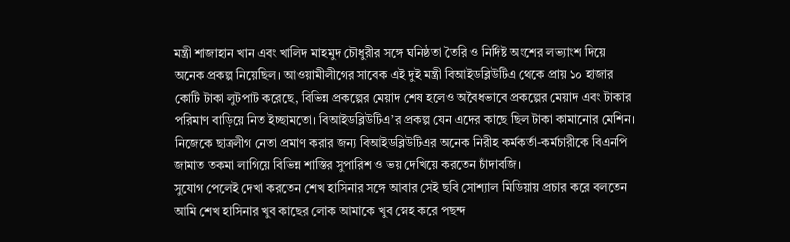মন্ত্রী শাজাহান খান এবং খালিদ মাহমুদ চৌধুরীর সঙ্গে ঘনিষ্ঠতা তৈরি ও নির্দিষ্ট অংশের লভ্যাংশ দিয়ে অনেক প্রকল্প নিয়েছিল। আওয়ামীলীগের সাবেক এই দুই মন্ত্রী বিআইডব্লিউটিএ থেকে প্রায় ১০ হাজার কোটি টাকা লুটপাট করেছে, বিভিন্ন প্রকল্পের মেয়াদ শেষ হলেও অবৈধভাবে প্রকল্পের মেয়াদ এবং টাকার পরিমাণ বাড়িয়ে নিত ইচ্ছামতো। বিআইডব্লিউটিএ’র প্রকল্প যেন এদের কাছে ছিল টাকা কামানোর মেশিন।
নিজেকে ছাত্রলীগ নেতা প্রমাণ করার জন্য বিআইডব্লিউটিএর অনেক নিরীহ কর্মকর্তা-কর্মচারীকে বিএনপি জামাত তকমা লাগিয়ে বিভিন্ন শাস্তির সুপারিশ ও ভয় দেখিয়ে করতেন চাঁদাবজি।
সুযোগ পেলেই দেখা করতেন শেখ হাসিনার সঙ্গে আবার সেই ছবি সোশ্যাল মিডিয়ায় প্রচার করে বলতেন আমি শেখ হাসিনার খুব কাছের লোক আমাকে খুব স্নেহ করে পছন্দ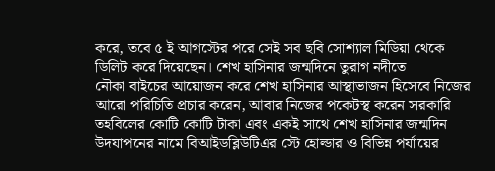করে, তবে ৫ ই আগস্টের পরে সেই সব ছবি সোশ্যাল মিডিয়া থেকে ডিলিট করে দিয়েছেন। শেখ হাসিনার জন্মদিনে তুরাগ নদীতে
নৌকা বাইচের আয়োজন করে শেখ হাসিনার আস্থাভাজন হিসেবে নিজের আরো পরিচিতি প্রচার করেন, আবার নিজের পকেটস্থ করেন সরকারি তহবিলের কোটি কোটি টাকা এবং একই সাথে শেখ হাসিনার জন্মদিন উদযাপনের নামে বিআইডব্লিউটিএর স্টে হোল্ডার ও বিভিন্ন পর্যায়ের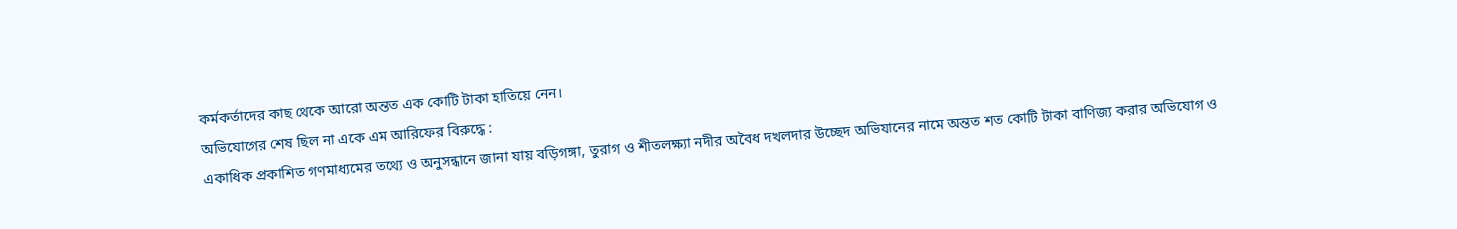কর্মকর্তাদের কাছ থেকে আরো অন্তত এক কোটি টাকা হাতিয়ে নেন।
অভিযোগের শেষ ছিল না একে এম আরিফের বিরুদ্ধে :
একাধিক প্রকাশিত গণমাধ্যমের তথ্যে ও অনুসন্ধানে জানা যায় বড়িগঙ্গা, তুরাগ ও শীতলক্ষ্যা নদীর অবৈধ দখলদার উচ্ছেদ অভিযানের নামে অন্তত শত কোটি টাকা বাণিজ্য করার অভিযোগ ও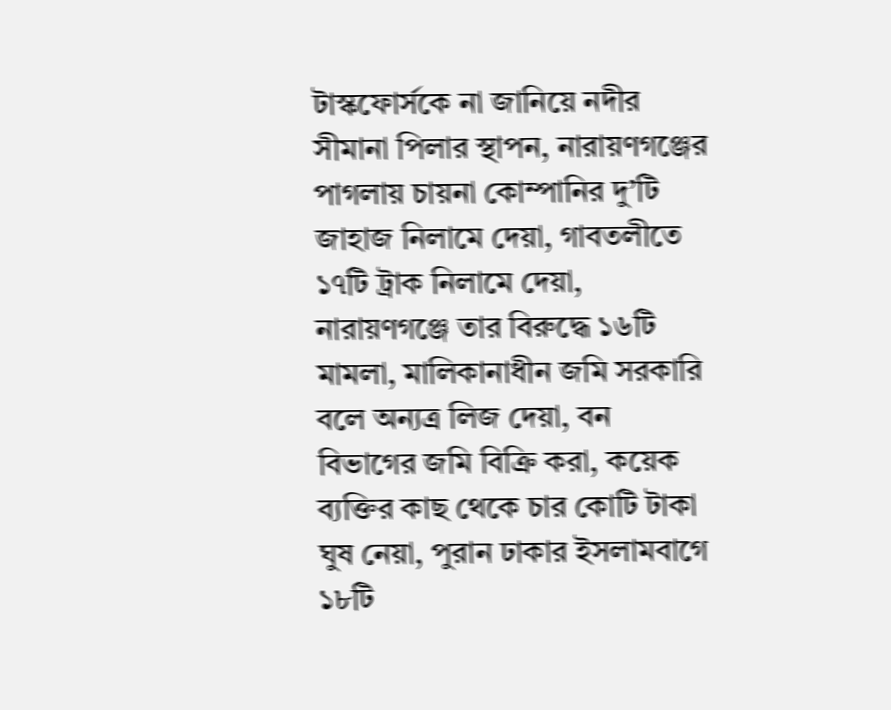টাস্কফোর্সকে না জানিয়ে নদীর সীমানা পিলার স্থাপন, নারায়ণগঞ্জের পাগলায় চায়না কোম্পানির দু’টি জাহাজ নিলামে দেয়া, গাবতলীতে ১৭টি ট্রাক নিলামে দেয়া, নারায়ণগঞ্জে তার বিরুদ্ধে ১৬টি মামলা, মালিকানাধীন জমি সরকারি বলে অন্যত্র লিজ দেয়া, বন বিভাগের জমি বিক্রি করা, কয়েক ব্যক্তির কাছ থেকে চার কোটি টাকা ঘুষ নেয়া, পুরান ঢাকার ইসলামবাগে ১৮টি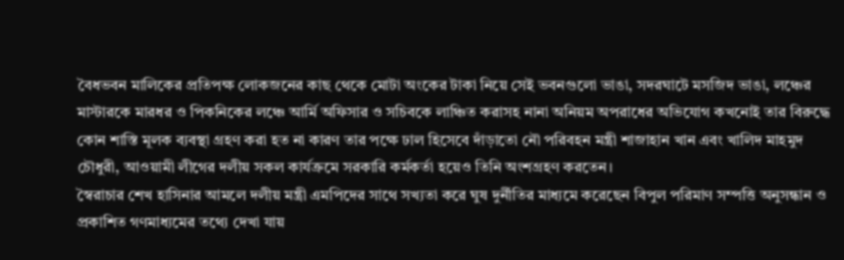বৈধভবন মালিকের প্রতিপক্ষ লোকজনের কাছ থেকে মোটা অংকের টাকা নিয়ে সেই ভবনগুলো ভাঙা, সদরঘাটে মসজিদ ভাঙা, লঞ্চের মাস্টারকে মারধর ও পিকনিকের লঞ্চে আর্মি অফিসার ও সচিবকে লাঞ্চিত করাসহ নানা অনিয়ম অপরাধের অভিযোগ কখনোই তার বিরুদ্ধে কোন শাস্তি মূলক ব্যবস্থা গ্রহণ করা হত না কারণ তার পক্ষে ঢাল হিসেবে দাঁড়াতো নৌ পরিবহন মন্ত্রী শাজাহান খান এবং খালিদ মাহমুদ চৌধুরী, আওয়ামী লীগের দলীয় সকল কার্যক্রমে সরকারি কর্মকর্তা হয়েও তিনি অংশগ্রহণ করতেন।
স্বৈরাচার শেখ হাসিনার আমলে দলীয় মন্ত্রী এমপিদের সাথে সখ্যতা করে ঘুষ দুর্নীতির মাধ্যমে করেছেন বিপুল পরিমাণ সম্পত্তি অনুসন্ধান ও প্রকাশিত গণমাধ্যমের তথ্যে দেখা যায়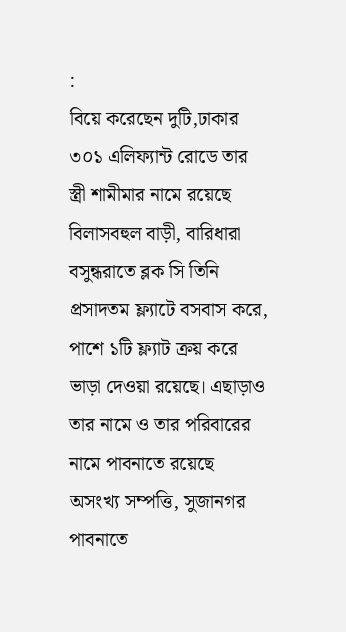:
বিয়ে করেছেন দুটি,ঢাকার ৩০১ এলিফ্যান্ট রোডে তার স্ত্রী শামীমার নামে রয়েছে বিলাসবহুল বাড়ী, বারিধারা বসুন্ধরাতে ব্লক সি তিনি প্রসাদতম ফ্ল্যাটে বসবাস করে, পাশে ১টি ফ্ল্যাট ক্রয় করে ভাড়া দেওয়া রয়েছে। এছাড়াও তার নামে ও তার পরিবারের নামে পাবনাতে রয়েছে অসংখ্য সম্পত্তি, সুজানগর পাবনাতে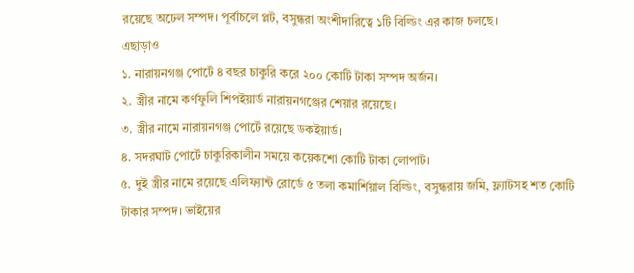রয়েছে অঢেল সম্পদ। পূর্বাচলে প্লট, বসুন্ধরা অংশীদারিত্বে ১টি বিল্ডিং এর কাজ চলছে।
এছাড়াও
১. নারায়নগঞ্জ পোর্টে ৪ বছর চাকুরি করে ২০০ কোটি টাকা সম্পদ অর্জন।
২. স্ত্রীর নামে কর্ণফুলি শিপইয়ার্ড নারায়নগঞ্জের শেয়ার রয়েছে।
৩. স্ত্রীর নামে নারায়নগঞ্জ পোর্টে রয়েছে ডকইয়ার্ড।
৪. সদরঘাট পোর্টে চাকুরিকালীন সময়ে কয়েকশো কোটি টাকা লোপাট।
৫. দুই স্ত্রীর নামে রয়েছে এলিফ্যান্ট রোর্ডে ৫ তলা কমার্শিয়াল বিল্ডিং, বসুন্ধরায় জমি, ফ্ল্যাটসহ শত কোটি টাকার সম্পদ। ভাইয়ের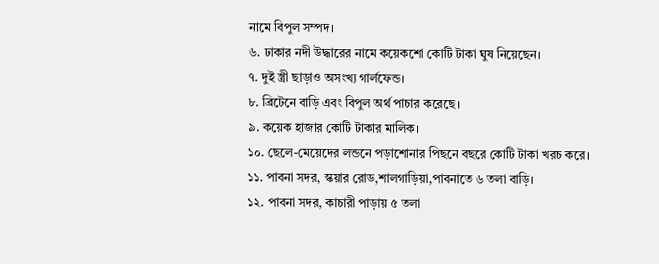নামে বিপুল সম্পদ।
৬. ঢাকার নদী উদ্ধারের নামে কয়েকশো কোটি টাকা ঘুষ নিয়েছেন।
৭. দুই স্ত্রী ছাড়াও অসংখ্য গার্লফেন্ড।
৮. ব্রিটেনে বাড়ি এবং বিপুল অর্থ পাচার করেছে।
৯. কয়েক হাজার কোটি টাকার মালিক।
১০. ছেলে-মেয়েদের লন্ডনে পড়াশোনার পিছনে বছরে কোটি টাকা খরচ করে।
১১. পাবনা সদর, স্কয়ার রোড,শালগাড়িয়া,পাবনাতে ৬ তলা বাড়ি।
১২. পাবনা সদর, কাচারী পাড়ায় ৫ তলা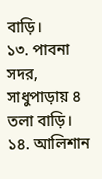বাড়ি।
১৩. পাবনা সদর, সাধুপাড়ায় ৪ তলা বাড়ি।
১৪. আলিশান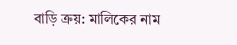বাড়ি ক্রয়: মালিকের নাম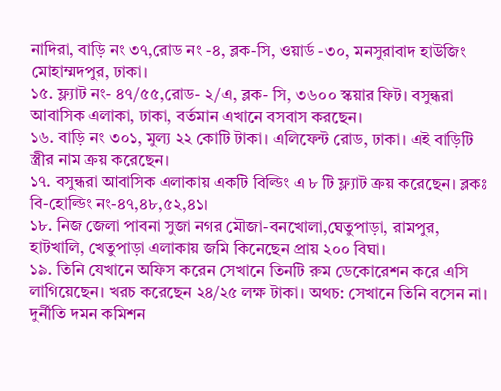নাদিরা, বাড়ি নং ৩৭,রোড নং -৪, ব্লক-সি, ওয়ার্ড -৩০, মনসুরাবাদ হাউজিং মোহাম্মদপুর, ঢাকা।
১৫. ফ্ল্যাট নং- ৪৭/৫৫,রোড- ২/এ, ব্লক- সি, ৩৬০০ স্কয়ার ফিট। বসুন্ধরা আবাসিক এলাকা, ঢাকা, বর্তমান এখানে বসবাস করছেন।
১৬. বাড়ি নং ৩০১, মুল্য ২২ কোটি টাকা। এলিফেন্ট রোড, ঢাকা। এই বাড়িটি স্ত্রীর নাম ক্রয় করেছেন।
১৭. বসুন্ধরা আবাসিক এলাকায় একটি বিল্ডিং এ ৮ টি ফ্ল্যাট ক্রয় করেছেন। ব্লকঃ বি-হোল্ডিং নং-৪৭,৪৮,৫২,৪১।
১৮. নিজ জেলা পাবনা সুজা নগর মৌজা-বনখোলা,ঘেতুপাড়া, রামপুর, হাটখালি, খেতুপাড়া এলাকায় জমি কিনেছেন প্রায় ২০০ বিঘা।
১৯. তিনি যেখানে অফিস করেন সেখানে তিনটি রুম ডেকোরেশন করে এসি লাগিয়েছেন। খরচ করেছেন ২৪/২৫ লক্ষ টাকা। অথচ: সেখানে তিনি বসেন না।
দুর্নীতি দমন কমিশন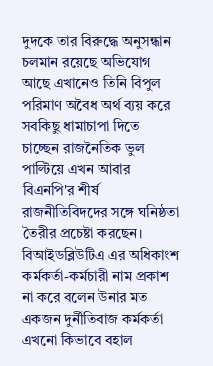দুদকে তার বিরুদ্ধে অনুসন্ধান চলমান রয়েছে অভিযোগ আছে এখানেও তিনি বিপুল পরিমাণ অবৈধ অর্থ ব্যয় করে সবকিছু ধামাচাপা দিতে চাচ্ছেন রাজনৈতিক ভুল পাল্টিয়ে এখন আবার বিএনপি'র শীর্ষ রাজনীতিবিদদের সঙ্গে ঘনিষ্ঠতা তৈরীর প্রচেষ্টা করছেন।
বিআইডব্লিউটিএ এর অধিকাংশ কর্মকর্তা-কর্মচারী নাম প্রকাশ না করে বলেন উনার মত একজন দুর্নীতিবাজ কর্মকর্তা এখনো কিভাবে বহাল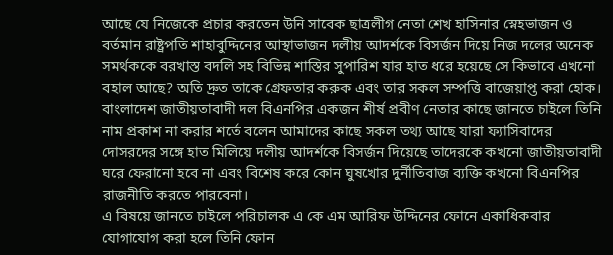আছে যে নিজেকে প্রচার করতেন উনি সাবেক ছাত্রলীগ নেতা শেখ হাসিনার স্নেহভাজন ও বর্তমান রাষ্ট্রপতি শাহাবুদ্দিনের আস্থাভাজন দলীয় আদর্শকে বিসর্জন দিয়ে নিজ দলের অনেক সমর্থককে বরখাস্ত বদলি সহ বিভিন্ন শাস্তির সুপারিশ যার হাত ধরে হয়েছে সে কিভাবে এখনো বহাল আছে? অতি দ্রুত তাকে গ্রেফতার করুক এবং তার সকল সম্পত্তি বাজেয়াপ্ত করা হোক।
বাংলাদেশ জাতীয়তাবাদী দল বিএনপির একজন শীর্ষ প্রবীণ নেতার কাছে জানতে চাইলে তিনি নাম প্রকাশ না করার শর্তে বলেন আমাদের কাছে সকল তথ্য আছে যারা ফ্যাসিবাদের দোসরদের সঙ্গে হাত মিলিয়ে দলীয় আদর্শকে বিসর্জন দিয়েছে তাদেরকে কখনো জাতীয়তাবাদী ঘরে ফেরানো হবে না এবং বিশেষ করে কোন ঘুষখোর দুর্নীতিবাজ ব্যক্তি কখনো বিএনপির রাজনীতি করতে পারবেনা।
এ বিষয়ে জানতে চাইলে পরিচালক এ কে এম আরিফ উদ্দিনের ফোনে একাধিকবার যোগাযোগ করা হলে তিনি ফোন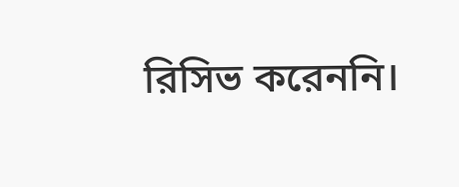রিসিভ করেননি।